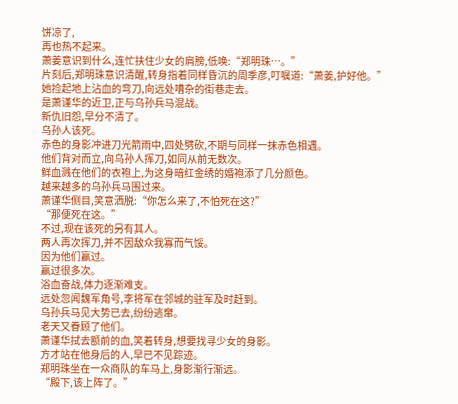饼凉了,
再也热不起来。
萧姜意识到什么,连忙扶住少女的肩膀,低唤:“郑明珠…。”
片刻后,郑明珠意识清醒,转身指着同样昏沉的周季彦,叮嘱道:“萧姜,护好他。”
她捡起地上沾血的弯刀,向远处嘈杂的街巷走去。
是萧谨华的近卫,正与乌孙兵马混战。
新仇旧怨,早分不清了。
乌孙人该死。
赤色的身影冲进刀光箭雨中,四处劈砍,不期与同样一抹赤色相遇。
他们背对而立,向乌孙人挥刀,如同从前无数次。
鲜血溅在他们的衣袍上,为这身暗红金绣的婚袍添了几分颜色。
越来越多的乌孙兵马围过来。
萧谨华侧目,笑意洒脱:“你怎么来了,不怕死在这?”
“那便死在这。”
不过,现在该死的另有其人。
两人再次挥刀,并不因敌众我寡而气馁。
因为他们赢过。
赢过很多次。
浴血奋战,体力逐渐难支。
远处忽闻魏军角号,李将军在邻城的驻军及时赶到。
乌孙兵马见大势已去,纷纷逃窜。
老天又眷顾了他们。
萧谨华拭去额前的血,笑着转身,想要找寻少女的身影。
方才站在他身后的人,早已不见踪迹。
郑明珠坐在一众商队的车马上,身影渐行渐远。
“殿下,该上阵了。”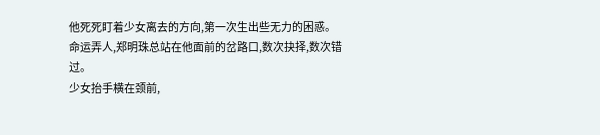他死死盯着少女离去的方向,第一次生出些无力的困惑。
命运弄人,郑明珠总站在他面前的岔路口,数次抉择,数次错过。
少女抬手横在颈前,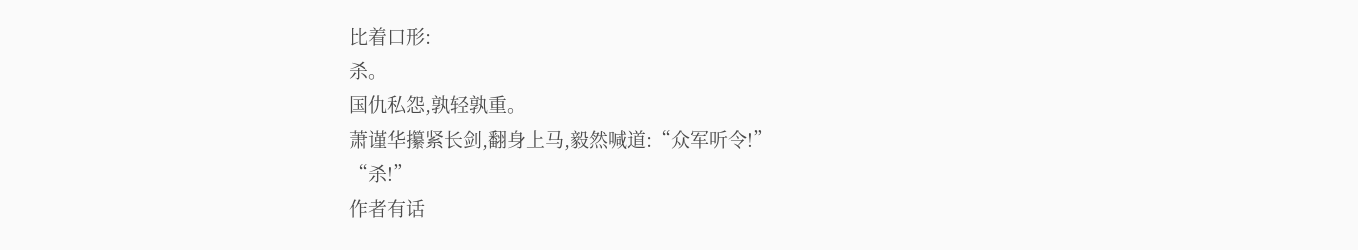比着口形:
杀。
国仇私怨,孰轻孰重。
萧谨华攥紧长剑,翻身上马,毅然喊道:“众军听令!”
“杀!”
作者有话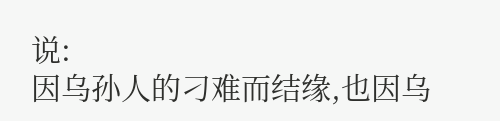说:
因乌孙人的刁难而结缘,也因乌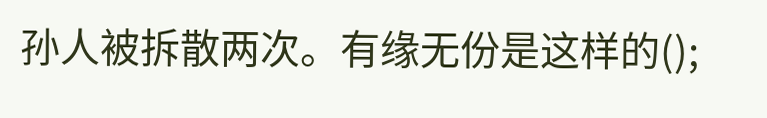孙人被拆散两次。有缘无份是这样的();